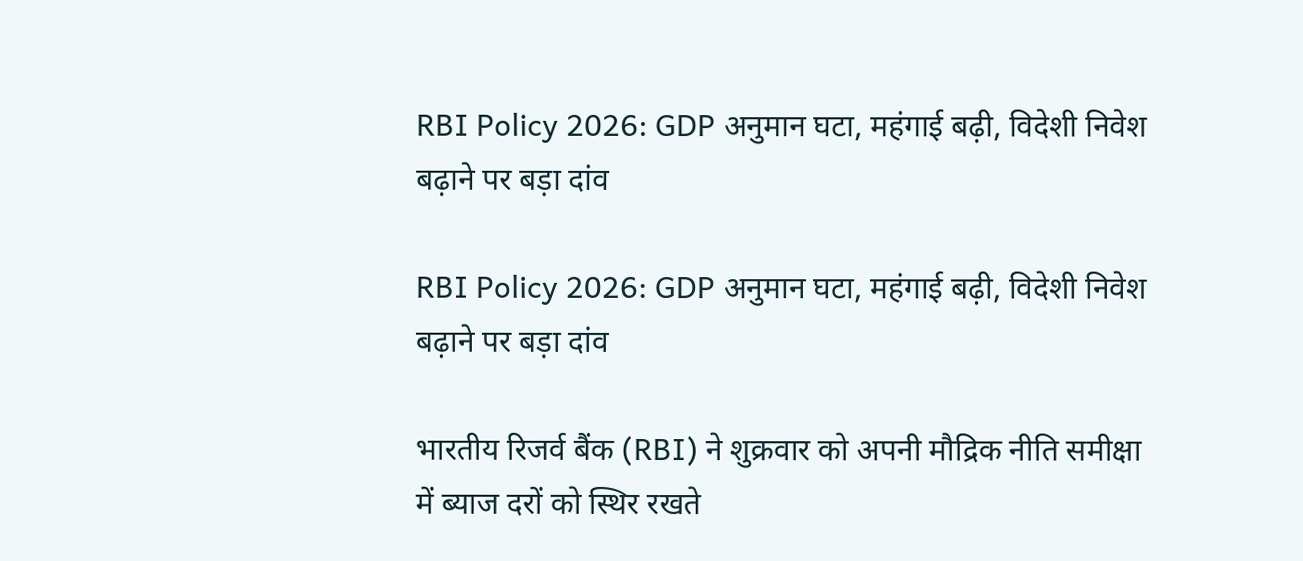RBI Policy 2026: GDP अनुमान घटा, महंगाई बढ़ी, विदेशी निवेश बढ़ाने पर बड़ा दांव

RBI Policy 2026: GDP अनुमान घटा, महंगाई बढ़ी, विदेशी निवेश बढ़ाने पर बड़ा दांव

भारतीय रिजर्व बैंक (RBI) ने शुक्रवार को अपनी मौद्रिक नीति समीक्षा में ब्याज दरों को स्थिर रखते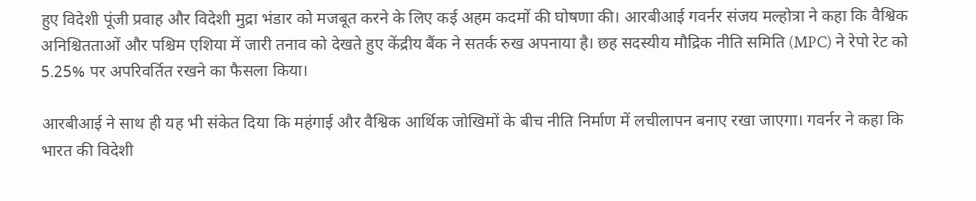हुए विदेशी पूंजी प्रवाह और विदेशी मुद्रा भंडार को मजबूत करने के लिए कई अहम कदमों की घोषणा की। आरबीआई गवर्नर संजय मल्होत्रा ने कहा कि वैश्विक अनिश्चितताओं और पश्चिम एशिया में जारी तनाव को देखते हुए केंद्रीय बैंक ने सतर्क रुख अपनाया है। छह सदस्यीय मौद्रिक नीति समिति (MPC) ने रेपो रेट को 5.25% पर अपरिवर्तित रखने का फैसला किया।

आरबीआई ने साथ ही यह भी संकेत दिया कि महंगाई और वैश्विक आर्थिक जोखिमों के बीच नीति निर्माण में लचीलापन बनाए रखा जाएगा। गवर्नर ने कहा कि भारत की विदेशी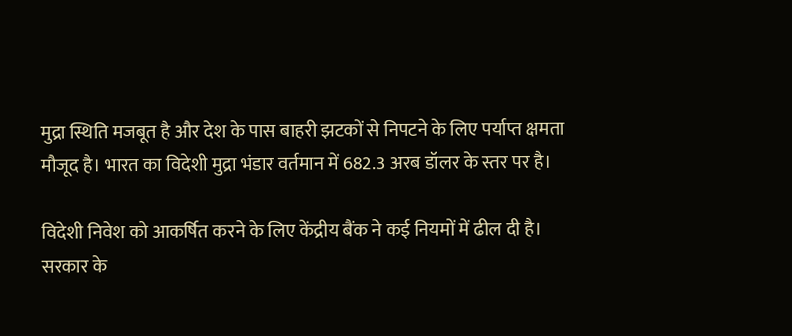मुद्रा स्थिति मजबूत है और देश के पास बाहरी झटकों से निपटने के लिए पर्याप्त क्षमता मौजूद है। भारत का विदेशी मुद्रा भंडार वर्तमान में 682.3 अरब डॉलर के स्तर पर है।

विदेशी निवेश को आकर्षित करने के लिए केंद्रीय बैंक ने कई नियमों में ढील दी है। सरकार के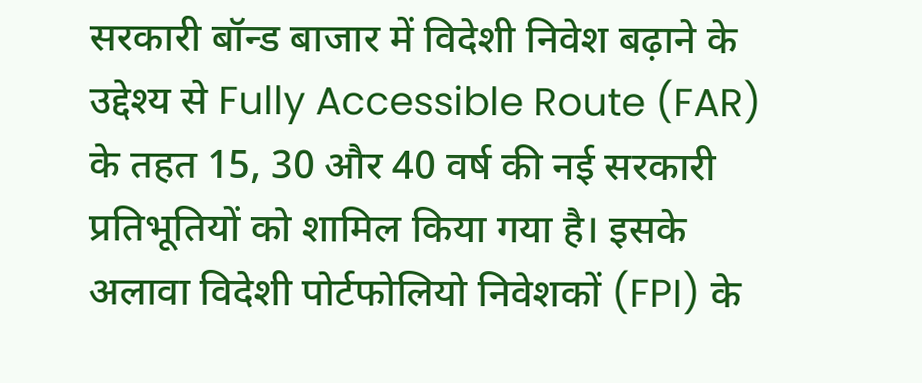सरकारी बॉन्ड बाजार में विदेशी निवेश बढ़ाने के उद्देश्य से Fully Accessible Route (FAR) के तहत 15, 30 और 40 वर्ष की नई सरकारी प्रतिभूतियों को शामिल किया गया है। इसके अलावा विदेशी पोर्टफोलियो निवेशकों (FPI) के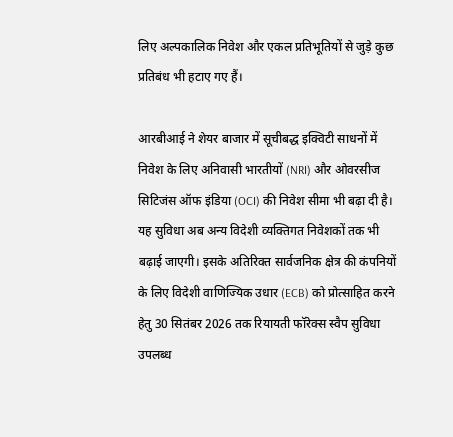लिए अल्पकालिक निवेश और एकल प्रतिभूतियों से जुड़े कुछ प्रतिबंध भी हटाए गए हैं।

आरबीआई ने शेयर बाजार में सूचीबद्ध इक्विटी साधनों में निवेश के लिए अनिवासी भारतीयों (NRI) और ओवरसीज सिटिजंस ऑफ इंडिया (OCI) की निवेश सीमा भी बढ़ा दी है। यह सुविधा अब अन्य विदेशी व्यक्तिगत निवेशकों तक भी बढ़ाई जाएगी। इसके अतिरिक्त सार्वजनिक क्षेत्र की कंपनियों के लिए विदेशी वाणिज्यिक उधार (ECB) को प्रोत्साहित करने हेतु 30 सितंबर 2026 तक रियायती फॉरेक्स स्वैप सुविधा उपलब्ध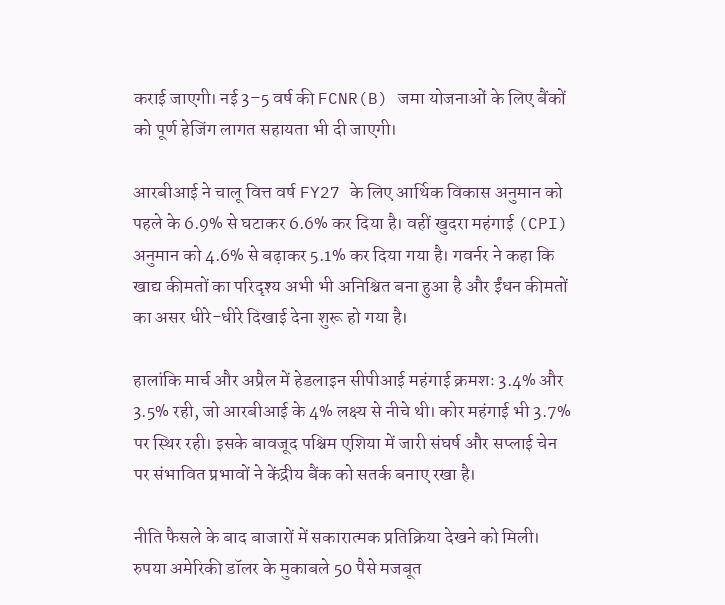कराई जाएगी। नई 3–5 वर्ष की FCNR(B) जमा योजनाओं के लिए बैंकों को पूर्ण हेजिंग लागत सहायता भी दी जाएगी।

आरबीआई ने चालू वित्त वर्ष FY27 के लिए आर्थिक विकास अनुमान को पहले के 6.9% से घटाकर 6.6% कर दिया है। वहीं खुदरा महंगाई (CPI) अनुमान को 4.6% से बढ़ाकर 5.1% कर दिया गया है। गवर्नर ने कहा कि खाद्य कीमतों का परिदृश्य अभी भी अनिश्चित बना हुआ है और ईंधन कीमतों का असर धीरे-धीरे दिखाई देना शुरू हो गया है।

हालांकि मार्च और अप्रैल में हेडलाइन सीपीआई महंगाई क्रमशः 3.4% और 3.5% रही, जो आरबीआई के 4% लक्ष्य से नीचे थी। कोर महंगाई भी 3.7% पर स्थिर रही। इसके बावजूद पश्चिम एशिया में जारी संघर्ष और सप्लाई चेन पर संभावित प्रभावों ने केंद्रीय बैंक को सतर्क बनाए रखा है।

नीति फैसले के बाद बाजारों में सकारात्मक प्रतिक्रिया देखने को मिली। रुपया अमेरिकी डॉलर के मुकाबले 50 पैसे मजबूत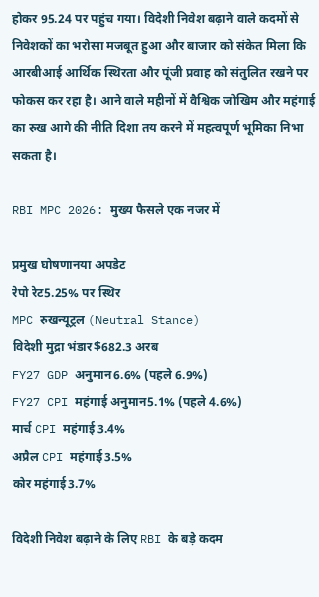होकर 95.24 पर पहुंच गया। विदेशी निवेश बढ़ाने वाले कदमों से निवेशकों का भरोसा मजबूत हुआ और बाजार को संकेत मिला कि आरबीआई आर्थिक स्थिरता और पूंजी प्रवाह को संतुलित रखने पर फोकस कर रहा है। आने वाले महीनों में वैश्विक जोखिम और महंगाई का रुख आगे की नीति दिशा तय करने में महत्वपूर्ण भूमिका निभा सकता है।

RBI MPC 2026: मुख्य फैसले एक नजर में

प्रमुख घोषणानया अपडेट
रेपो रेट5.25% पर स्थिर
MPC रुखन्यूट्रल (Neutral Stance)
विदेशी मुद्रा भंडार$682.3 अरब
FY27 GDP अनुमान6.6% (पहले 6.9%)
FY27 CPI महंगाई अनुमान5.1% (पहले 4.6%)
मार्च CPI महंगाई3.4%
अप्रैल CPI महंगाई3.5%
कोर महंगाई3.7%

विदेशी निवेश बढ़ाने के लिए RBI के बड़े कदम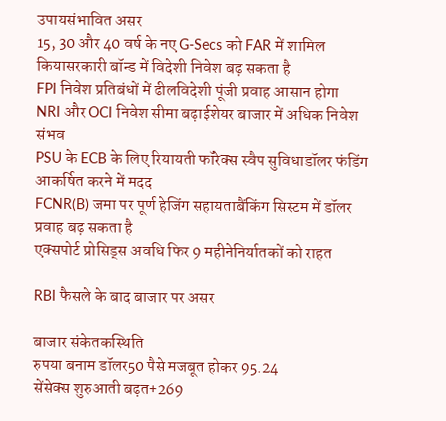उपायसंभावित असर
15, 30 और 40 वर्ष के नए G-Secs को FAR में शामिल कियासरकारी बॉन्ड में विदेशी निवेश बढ़ सकता है
FPI निवेश प्रतिबंधों में ढीलविदेशी पूंजी प्रवाह आसान होगा
NRI और OCI निवेश सीमा बढ़ाईशेयर बाजार में अधिक निवेश संभव
PSU के ECB के लिए रियायती फॉरेक्स स्वैप सुविधाडॉलर फंडिंग आकर्षित करने में मदद
FCNR(B) जमा पर पूर्ण हेजिंग सहायताबैंकिंग सिस्टम में डॉलर प्रवाह बढ़ सकता है
एक्सपोर्ट प्रोसिड्स अवधि फिर 9 महीनेनिर्यातकों को राहत

RBI फैसले के बाद बाजार पर असर

बाजार संकेतकस्थिति
रुपया बनाम डॉलर50 पैसे मजबूत होकर 95.24
सेंसेक्स शुरुआती बढ़त+269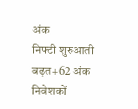अंक
निफ्टी शुरुआती बढ़त+62 अंक
निवेशकों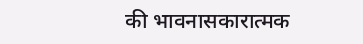की भावनासकारात्मक